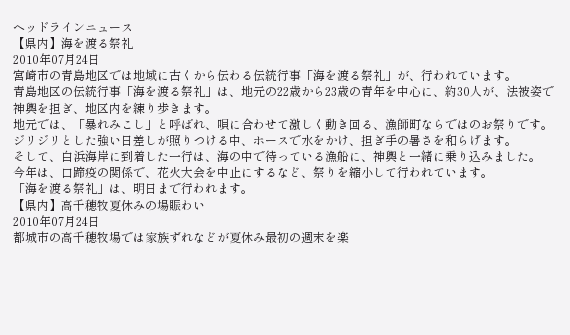ヘッドラインニュース
【県内】海を渡る祭礼
2010年07月24日
宮崎市の青島地区では地域に古くから伝わる伝統行事「海を渡る祭礼」が、行われています。
青島地区の伝統行事「海を渡る祭礼」は、地元の22歳から23歳の青年を中心に、約30人が、法被姿で神輿を担ぎ、地区内を練り歩きます。
地元では、「暴れみこし」と呼ばれ、唄に合わせて激しく動き回る、漁師町ならではのお祭りです。
ジリジリとした強い日差しが照りつける中、ホースで水をかけ、担ぎ手の暑さを和らげます。
そして、白浜海岸に到着した一行は、海の中で待っている漁船に、神輿と一緒に乗り込みました。
今年は、口蹄疫の関係で、花火大会を中止にするなど、祭りを縮小して行われています。
「海を渡る祭礼」は、明日まで行われます。
【県内】高千穂牧夏休みの場賑わい
2010年07月24日
都城市の高千穂牧場では家族ずれなどが夏休み最初の週末を楽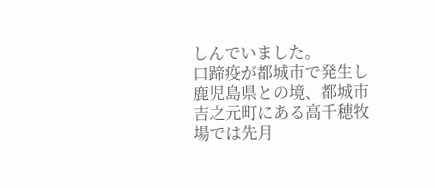しんでいました。
口蹄疫が都城市で発生し鹿児島県との境、都城市吉之元町にある高千穂牧場では先月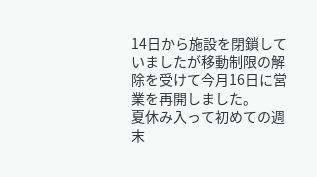14日から施設を閉鎖していましたが移動制限の解除を受けて今月16日に営業を再開しました。
夏休み入って初めての週末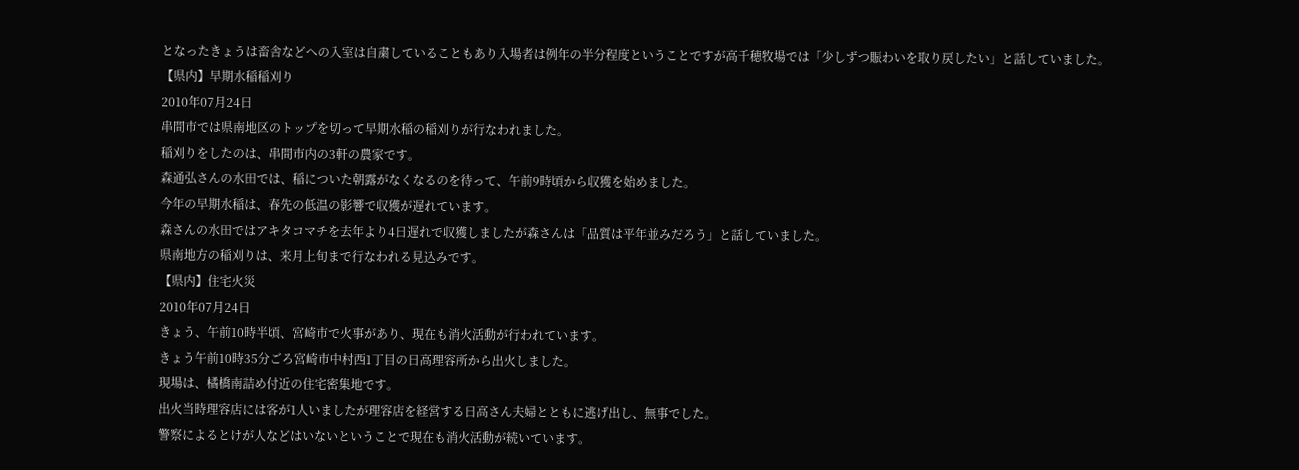となったきょうは畜舎などへの入室は自粛していることもあり入場者は例年の半分程度ということですが高千穂牧場では「少しずつ賑わいを取り戻したい」と話していました。
【県内】早期水稲稲刈り
2010年07月24日
串間市では県南地区のトップを切って早期水稲の稲刈りが行なわれました。
稲刈りをしたのは、串間市内の3軒の農家です。
森通弘さんの水田では、稲についた朝露がなくなるのを待って、午前9時頃から収獲を始めました。
今年の早期水稲は、春先の低温の影響で収獲が遅れています。
森さんの水田ではアキタコマチを去年より4日遅れで収獲しましたが森さんは「品質は平年並みだろう」と話していました。
県南地方の稲刈りは、来月上旬まで行なわれる見込みです。
【県内】住宅火災
2010年07月24日
きょう、午前10時半頃、宮崎市で火事があり、現在も消火活動が行われています。
きょう午前10時35分ごろ宮崎市中村西1丁目の日高理容所から出火しました。
現場は、橘橋南詰め付近の住宅密集地です。
出火当時理容店には客が1人いましたが理容店を経営する日高さん夫婦とともに逃げ出し、無事でした。
警察によるとけが人などはいないということで現在も消火活動が続いています。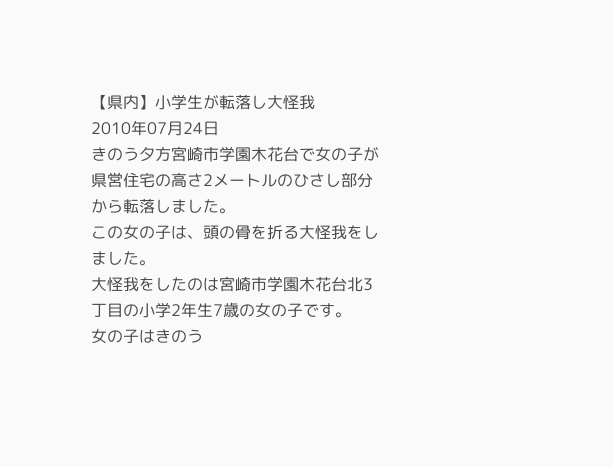【県内】小学生が転落し大怪我
2010年07月24日
きのう夕方宮崎市学園木花台で女の子が県営住宅の高さ2メートルのひさし部分から転落しました。
この女の子は、頭の骨を折る大怪我をしました。
大怪我をしたのは宮崎市学園木花台北3丁目の小学2年生7歳の女の子です。
女の子はきのう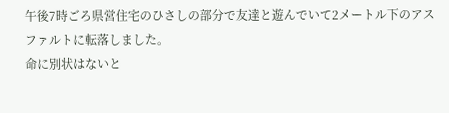午後7時ごろ県営住宅のひさしの部分で友達と遊んでいて2メートル下のアスファルトに転落しました。
命に別状はないと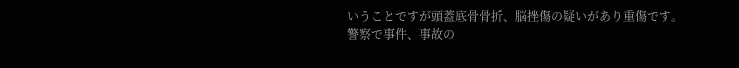いうことですが頭蓋底骨骨折、脳挫傷の疑いがあり重傷です。
警察で事件、事故の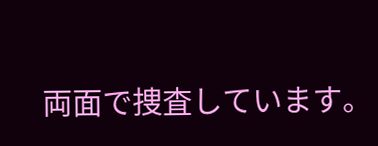両面で捜査しています。